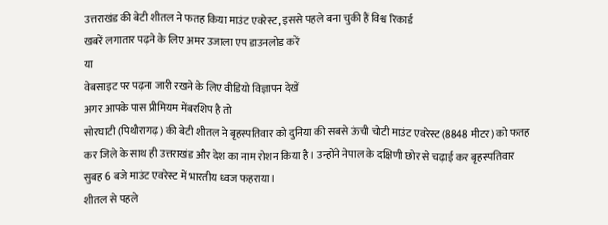उत्तराखंड की बेटी शीतल ने फतह किया माउंट एवरेस्ट, इससे पहले बना चुकी हैं विश्व रिकार्ड
खबरें लगातार पढ़ने के लिए अमर उजाला एप डाउनलोड करें
या
वेबसाइट पर पढ़ना जारी रखने के लिए वीडियो विज्ञापन देखें
अगर आपके पास प्रीमियम मेंबरशिप है तो
सोरघाटी (पिथौरागढ़) की बेटी शीतल ने बृहस्पतिवार को दुनिया की सबसे ऊंची चोटी माउंट एवरेस्ट (8848 मीटर) को फतह कर जिले के साथ ही उत्तराखंड और देश का नाम रोशन किया है। उन्होंने नेपाल के दक्षिणी छोर से चढ़ाई कर बृहस्पतिवार सुबह 6 बजे माउंट एवरेस्ट में भारतीय ध्वज फहराया।
शीतल से पहले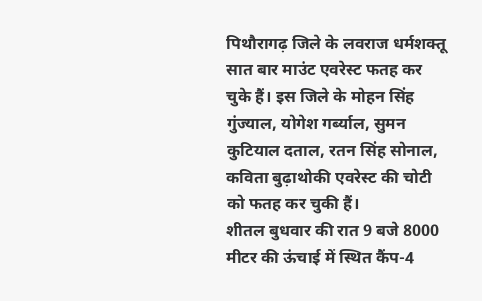पिथौरागढ़ जिले के लवराज धर्मशक्तू सात बार माउंट एवरेस्ट फतह कर चुके हैं। इस जिले के मोहन सिंह गुंज्याल, योगेश गर्ब्याल, सुमन कुटियाल दताल, रतन सिंह सोनाल, कविता बुढ़ाथोकी एवरेस्ट की चोटी को फतह कर चुकी हैं।
शीतल बुधवार की रात 9 बजे 8000 मीटर की ऊंचाई में स्थित कैंप-4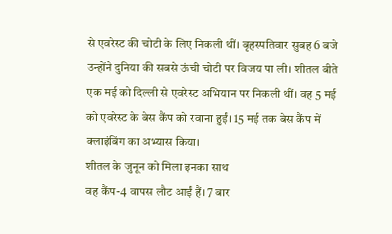से एवरेस्ट की चोटी के लिए निकली थीं। बृहस्पतिवार सुबह 6 बजे उन्होंने दुनिया की सबसे ऊंची चोटी पर विजय पा ली। शीतल बीते एक मई को दिल्ली से एवरेस्ट अभियान पर निकली थीं। वह 5 मई को एवरेस्ट के बेस कैंप को रवाना हुईं। 15 मई तक बेस कैंप में क्लाइंबिंग का अभ्यास किया।
शीतल के जुनून को मिला इनका साथ
वह कैंप-4 वापस लौट आईं हैं। 7 बार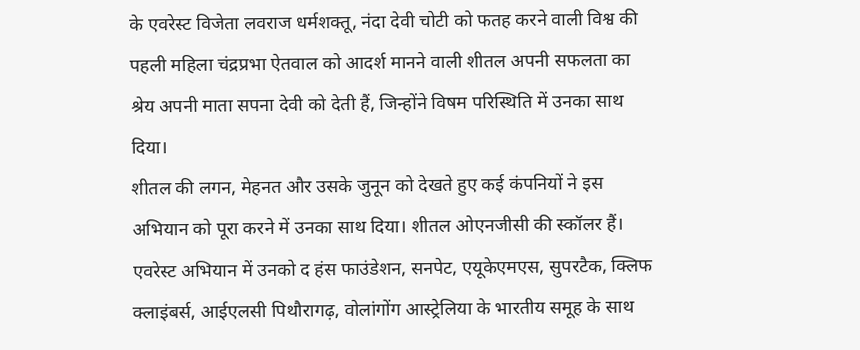के एवरेस्ट विजेता लवराज धर्मशक्तू, नंदा देवी चोटी को फतह करने वाली विश्व की पहली महिला चंद्रप्रभा ऐतवाल को आदर्श मानने वाली शीतल अपनी सफलता का श्रेय अपनी माता सपना देवी को देती हैं, जिन्होंने विषम परिस्थिति में उनका साथ दिया।
शीतल की लगन, मेहनत और उसके जुनून को देखते हुए कई कंपनियों ने इस अभियान को पूरा करने में उनका साथ दिया। शीतल ओएनजीसी की स्कॉलर हैं। एवरेस्ट अभियान में उनको द हंस फाउंडेशन, सनपेट, एयूकेएमएस, सुपरटैक, क्लिफ क्लाइंबर्स, आईएलसी पिथौरागढ़, वोलांगोंग आस्ट्रेलिया के भारतीय समूह के साथ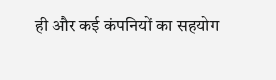ही और कई कंपनियों का सहयोग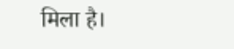मिला है।